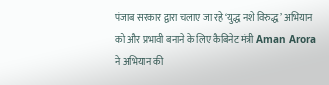पंजाब सरकार द्वारा चलाए जा रहे ‘युद्ध नशे विरुद्ध’ अभियान को और प्रभावी बनाने के लिए कैबिनेट मंत्री Aman Arora ने अभियान की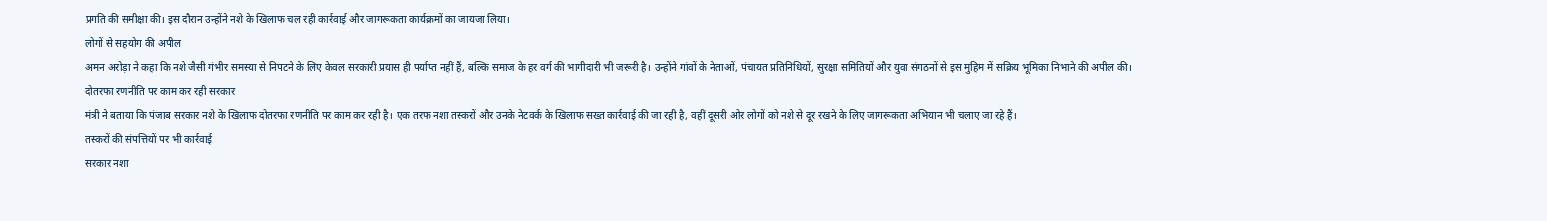प्रगति की समीक्षा की। इस दौरान उन्होंने नशे के खिलाफ चल रही कार्रवाई और जागरूकता कार्यक्रमों का जायजा लिया।
लोगों से सहयोग की अपील
अमन अरोड़ा ने कहा कि नशे जैसी गंभीर समस्या से निपटने के लिए केवल सरकारी प्रयास ही पर्याप्त नहीं हैं, बल्कि समाज के हर वर्ग की भागीदारी भी जरूरी है। उन्होंने गांवों के नेताओं, पंचायत प्रतिनिधियों, सुरक्षा समितियों और युवा संगठनों से इस मुहिम में सक्रिय भूमिका निभाने की अपील की।
दोतरफा रणनीति पर काम कर रही सरकार
मंत्री ने बताया कि पंजाब सरकार नशे के खिलाफ दोतरफा रणनीति पर काम कर रही है। एक तरफ नशा तस्करों और उनके नेटवर्क के खिलाफ सख्त कार्रवाई की जा रही है, वहीं दूसरी ओर लोगों को नशे से दूर रखने के लिए जागरूकता अभियान भी चलाए जा रहे हैं।
तस्करों की संपत्तियों पर भी कार्रवाई
सरकार नशा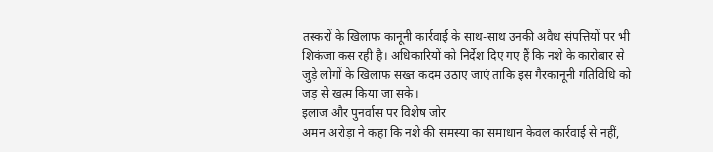तस्करों के खिलाफ कानूनी कार्रवाई के साथ-साथ उनकी अवैध संपत्तियों पर भी शिकंजा कस रही है। अधिकारियों को निर्देश दिए गए हैं कि नशे के कारोबार से जुड़े लोगों के खिलाफ सख्त कदम उठाए जाएं ताकि इस गैरकानूनी गतिविधि को जड़ से खत्म किया जा सके।
इलाज और पुनर्वास पर विशेष जोर
अमन अरोड़ा ने कहा कि नशे की समस्या का समाधान केवल कार्रवाई से नहीं,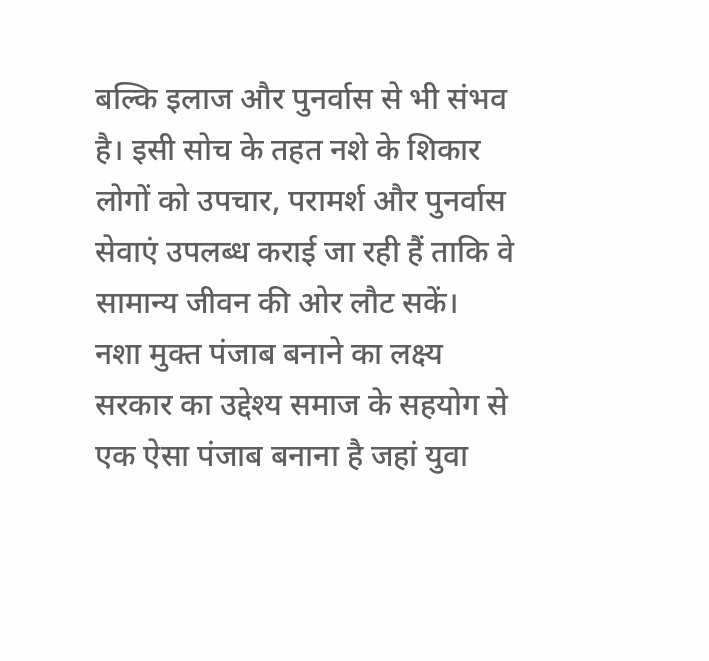बल्कि इलाज और पुनर्वास से भी संभव है। इसी सोच के तहत नशे के शिकार लोगों को उपचार, परामर्श और पुनर्वास सेवाएं उपलब्ध कराई जा रही हैं ताकि वे सामान्य जीवन की ओर लौट सकें।
नशा मुक्त पंजाब बनाने का लक्ष्य
सरकार का उद्देश्य समाज के सहयोग से एक ऐसा पंजाब बनाना है जहां युवा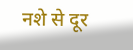नशे से दूर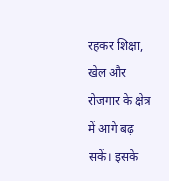रहकर शिक्षा, खेल और रोजगार के क्षेत्र में आगे बढ़ सकें। इसके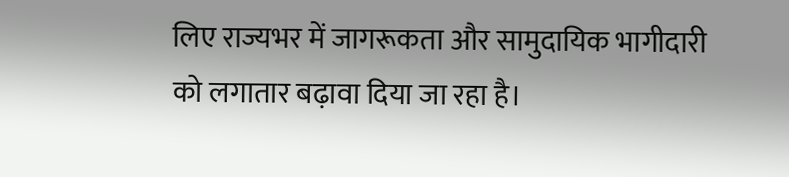लिए राज्यभर में जागरूकता और सामुदायिक भागीदारी को लगातार बढ़ावा दिया जा रहा है।